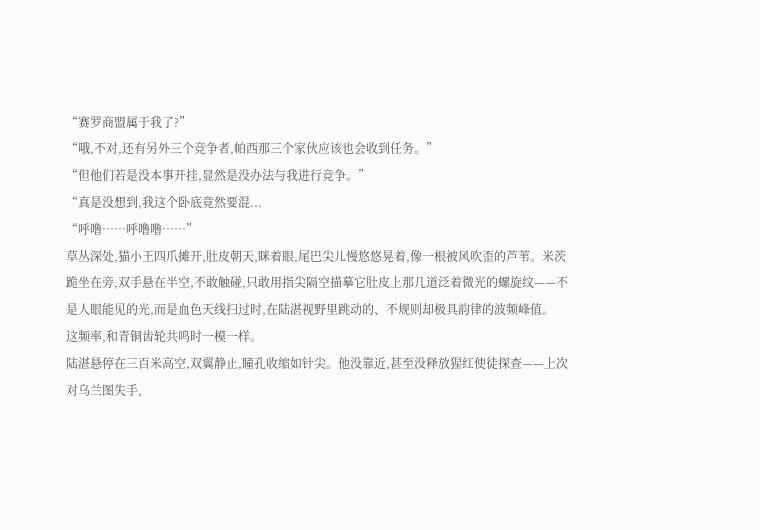“赛罗商盟属于我了?”
“哦,不对,还有另外三个竞争者,帕西那三个家伙应该也会收到任务。”
“但他们若是没本事开挂,显然是没办法与我进行竞争。”
“真是没想到,我这个卧底竟然要混...
“呼噜……呼噜噜……”
草丛深处,猫小王四爪摊开,肚皮朝天,眯着眼,尾巴尖儿慢悠悠晃着,像一根被风吹歪的芦苇。米茨跪坐在旁,双手悬在半空,不敢触碰,只敢用指尖隔空描摹它肚皮上那几道泛着微光的螺旋纹——不是人眼能见的光,而是血色天线扫过时,在陆湛视野里跳动的、不规则却极具韵律的波频峰值。
这频率,和青铜齿轮共鸣时一模一样。
陆湛悬停在三百米高空,双翼静止,瞳孔收缩如针尖。他没靠近,甚至没释放猩红使徒探查——上次对乌兰图失手,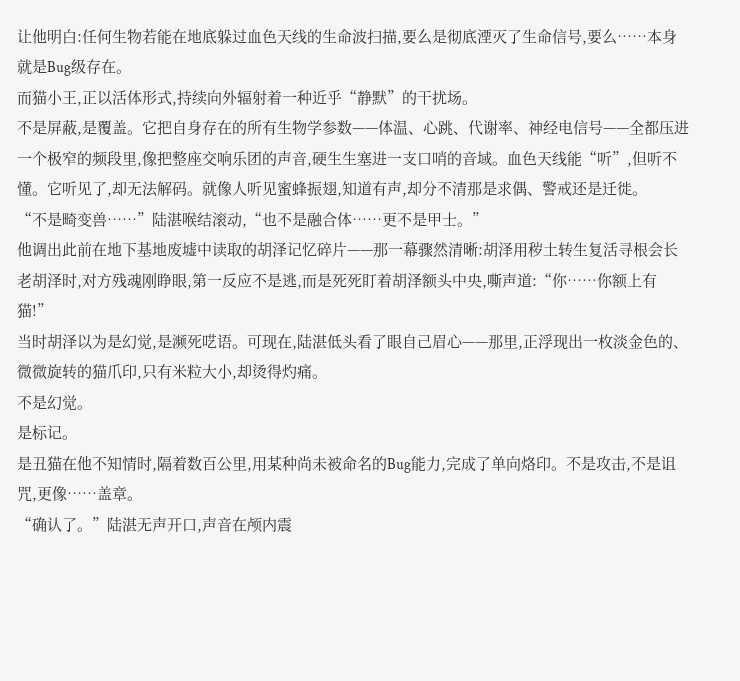让他明白:任何生物若能在地底躲过血色天线的生命波扫描,要么是彻底湮灭了生命信号,要么……本身就是Bug级存在。
而猫小王,正以活体形式,持续向外辐射着一种近乎“静默”的干扰场。
不是屏蔽,是覆盖。它把自身存在的所有生物学参数——体温、心跳、代谢率、神经电信号——全都压进一个极窄的频段里,像把整座交响乐团的声音,硬生生塞进一支口哨的音域。血色天线能“听”,但听不懂。它听见了,却无法解码。就像人听见蜜蜂振翅,知道有声,却分不清那是求偶、警戒还是迁徙。
“不是畸变兽……”陆湛喉结滚动,“也不是融合体……更不是甲士。”
他调出此前在地下基地废墟中读取的胡泽记忆碎片——那一幕骤然清晰:胡泽用秽土转生复活寻根会长老胡泽时,对方残魂刚睁眼,第一反应不是逃,而是死死盯着胡泽额头中央,嘶声道:“你……你额上有猫!”
当时胡泽以为是幻觉,是濒死呓语。可现在,陆湛低头看了眼自己眉心——那里,正浮现出一枚淡金色的、微微旋转的猫爪印,只有米粒大小,却烫得灼痛。
不是幻觉。
是标记。
是丑猫在他不知情时,隔着数百公里,用某种尚未被命名的Bug能力,完成了单向烙印。不是攻击,不是诅咒,更像……盖章。
“确认了。”陆湛无声开口,声音在颅内震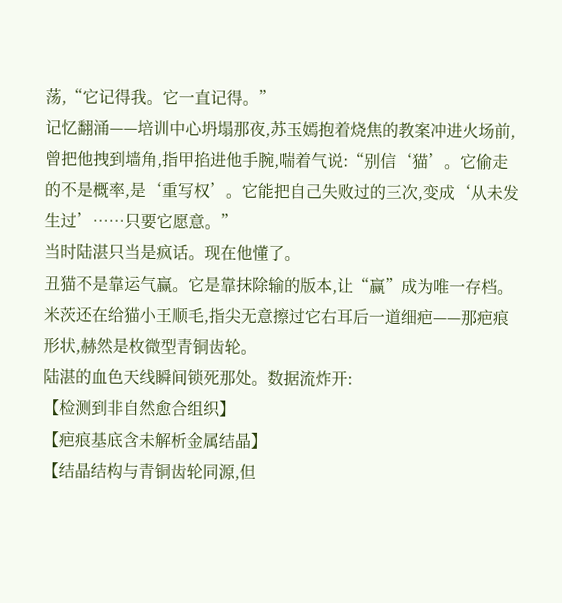荡,“它记得我。它一直记得。”
记忆翻涌——培训中心坍塌那夜,苏玉嫣抱着烧焦的教案冲进火场前,曾把他拽到墙角,指甲掐进他手腕,喘着气说:“别信‘猫’。它偷走的不是概率,是‘重写权’。它能把自己失败过的三次,变成‘从未发生过’……只要它愿意。”
当时陆湛只当是疯话。现在他懂了。
丑猫不是靠运气赢。它是靠抹除输的版本,让“赢”成为唯一存档。
米茨还在给猫小王顺毛,指尖无意擦过它右耳后一道细疤——那疤痕形状,赫然是枚微型青铜齿轮。
陆湛的血色天线瞬间锁死那处。数据流炸开:
【检测到非自然愈合组织】
【疤痕基底含未解析金属结晶】
【结晶结构与青铜齿轮同源,但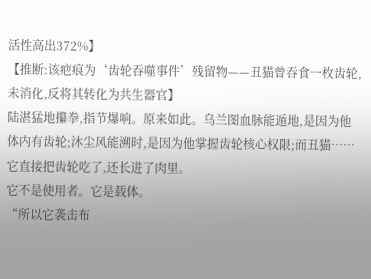活性高出372%】
【推断:该疤痕为‘齿轮吞噬事件’残留物——丑猫曾吞食一枚齿轮,未消化,反将其转化为共生器官】
陆湛猛地攥拳,指节爆响。原来如此。乌兰图血脉能遁地,是因为他体内有齿轮;沐尘风能溯时,是因为他掌握齿轮核心权限;而丑猫……它直接把齿轮吃了,还长进了肉里。
它不是使用者。它是载体。
“所以它袭击布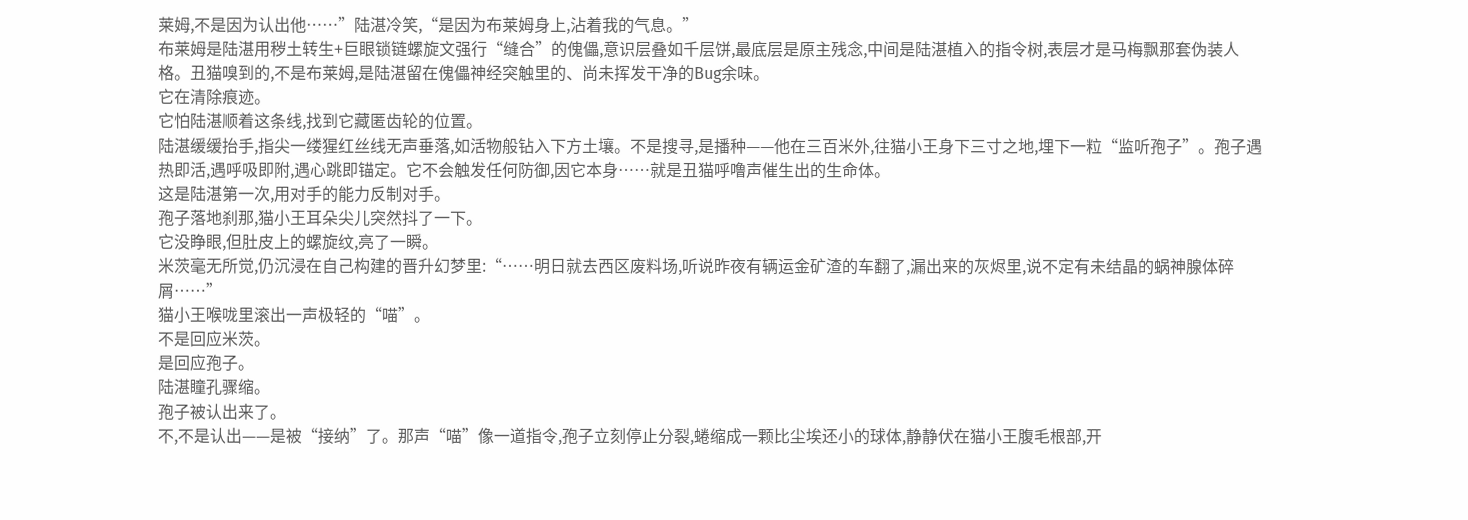莱姆,不是因为认出他……”陆湛冷笑,“是因为布莱姆身上,沾着我的气息。”
布莱姆是陆湛用秽土转生+巨眼锁链螺旋文强行“缝合”的傀儡,意识层叠如千层饼,最底层是原主残念,中间是陆湛植入的指令树,表层才是马梅飘那套伪装人格。丑猫嗅到的,不是布莱姆,是陆湛留在傀儡神经突触里的、尚未挥发干净的Bug余味。
它在清除痕迹。
它怕陆湛顺着这条线,找到它藏匿齿轮的位置。
陆湛缓缓抬手,指尖一缕猩红丝线无声垂落,如活物般钻入下方土壤。不是搜寻,是播种——他在三百米外,往猫小王身下三寸之地,埋下一粒“监听孢子”。孢子遇热即活,遇呼吸即附,遇心跳即锚定。它不会触发任何防御,因它本身……就是丑猫呼噜声催生出的生命体。
这是陆湛第一次,用对手的能力反制对手。
孢子落地刹那,猫小王耳朵尖儿突然抖了一下。
它没睁眼,但肚皮上的螺旋纹,亮了一瞬。
米茨毫无所觉,仍沉浸在自己构建的晋升幻梦里:“……明日就去西区废料场,听说昨夜有辆运金矿渣的车翻了,漏出来的灰烬里,说不定有未结晶的蜗神腺体碎屑……”
猫小王喉咙里滚出一声极轻的“喵”。
不是回应米茨。
是回应孢子。
陆湛瞳孔骤缩。
孢子被认出来了。
不,不是认出——是被“接纳”了。那声“喵”像一道指令,孢子立刻停止分裂,蜷缩成一颗比尘埃还小的球体,静静伏在猫小王腹毛根部,开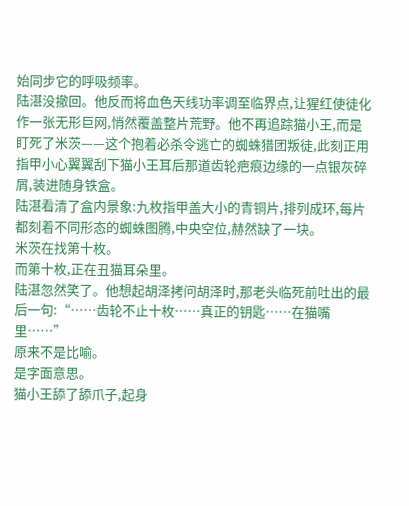始同步它的呼吸频率。
陆湛没撤回。他反而将血色天线功率调至临界点,让猩红使徒化作一张无形巨网,悄然覆盖整片荒野。他不再追踪猫小王,而是盯死了米茨——这个抱着必杀令逃亡的蜘蛛猎团叛徒,此刻正用指甲小心翼翼刮下猫小王耳后那道齿轮疤痕边缘的一点银灰碎屑,装进随身铁盒。
陆湛看清了盒内景象:九枚指甲盖大小的青铜片,排列成环,每片都刻着不同形态的蜘蛛图腾,中央空位,赫然缺了一块。
米茨在找第十枚。
而第十枚,正在丑猫耳朵里。
陆湛忽然笑了。他想起胡泽拷问胡泽时,那老头临死前吐出的最后一句:“……齿轮不止十枚……真正的钥匙……在猫嘴里……”
原来不是比喻。
是字面意思。
猫小王舔了舔爪子,起身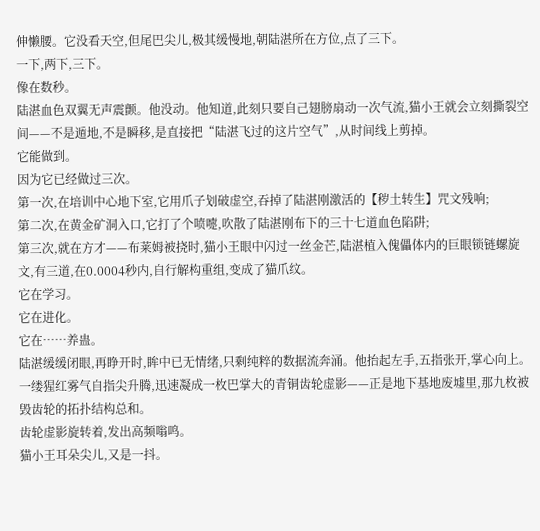伸懒腰。它没看天空,但尾巴尖儿,极其缓慢地,朝陆湛所在方位,点了三下。
一下,两下,三下。
像在数秒。
陆湛血色双翼无声震颤。他没动。他知道,此刻只要自己翅膀扇动一次气流,猫小王就会立刻撕裂空间——不是遁地,不是瞬移,是直接把“陆湛飞过的这片空气”,从时间线上剪掉。
它能做到。
因为它已经做过三次。
第一次,在培训中心地下室,它用爪子划破虚空,吞掉了陆湛刚激活的【秽土转生】咒文残响;
第二次,在黄金矿洞入口,它打了个喷嚏,吹散了陆湛刚布下的三十七道血色陷阱;
第三次,就在方才——布莱姆被挠时,猫小王眼中闪过一丝金芒,陆湛植入傀儡体内的巨眼锁链螺旋文,有三道,在0.0004秒内,自行解构重组,变成了猫爪纹。
它在学习。
它在进化。
它在……养蛊。
陆湛缓缓闭眼,再睁开时,眸中已无情绪,只剩纯粹的数据流奔涌。他抬起左手,五指张开,掌心向上。一缕猩红雾气自指尖升腾,迅速凝成一枚巴掌大的青铜齿轮虚影——正是地下基地废墟里,那九枚被毁齿轮的拓扑结构总和。
齿轮虚影旋转着,发出高频嗡鸣。
猫小王耳朵尖儿,又是一抖。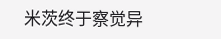米茨终于察觉异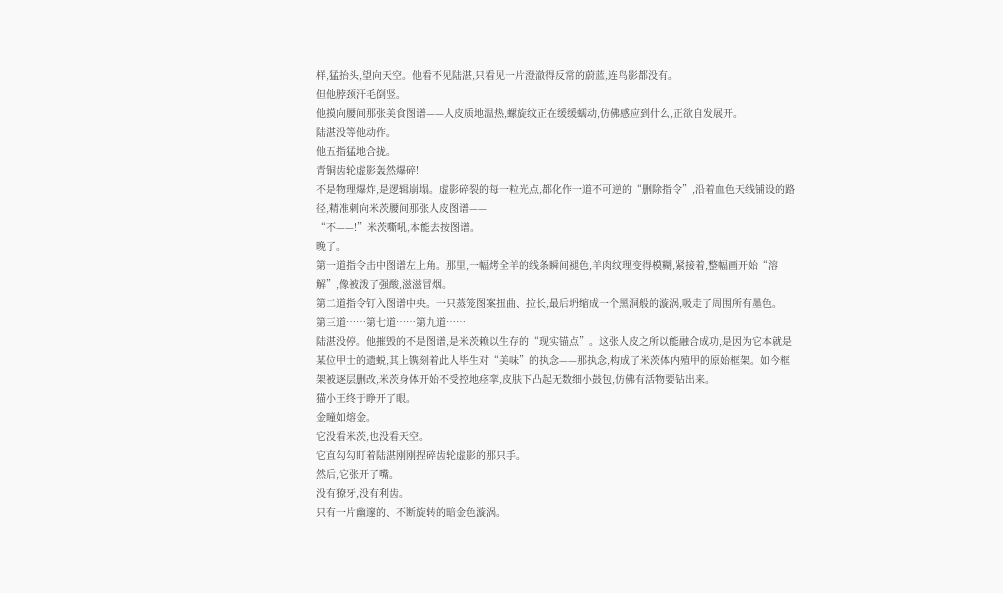样,猛抬头,望向天空。他看不见陆湛,只看见一片澄澈得反常的蔚蓝,连鸟影都没有。
但他脖颈汗毛倒竖。
他摸向腰间那张美食图谱——人皮质地温热,螺旋纹正在缓缓蠕动,仿佛感应到什么,正欲自发展开。
陆湛没等他动作。
他五指猛地合拢。
青铜齿轮虚影轰然爆碎!
不是物理爆炸,是逻辑崩塌。虚影碎裂的每一粒光点,都化作一道不可逆的“删除指令”,沿着血色天线铺设的路径,精准刺向米茨腰间那张人皮图谱——
“不——!”米茨嘶吼,本能去按图谱。
晚了。
第一道指令击中图谱左上角。那里,一幅烤全羊的线条瞬间褪色,羊肉纹理变得模糊,紧接着,整幅画开始“溶解”,像被泼了强酸,滋滋冒烟。
第二道指令钉入图谱中央。一只蒸笼图案扭曲、拉长,最后坍缩成一个黑洞般的漩涡,吸走了周围所有墨色。
第三道……第七道……第九道……
陆湛没停。他摧毁的不是图谱,是米茨赖以生存的“现实锚点”。这张人皮之所以能融合成功,是因为它本就是某位甲士的遗蜕,其上镌刻着此人毕生对“美味”的执念——那执念,构成了米茨体内殖甲的原始框架。如今框架被逐层删改,米茨身体开始不受控地痉挛,皮肤下凸起无数细小鼓包,仿佛有活物要钻出来。
猫小王终于睁开了眼。
金瞳如熔金。
它没看米茨,也没看天空。
它直勾勾盯着陆湛刚刚捏碎齿轮虚影的那只手。
然后,它张开了嘴。
没有獠牙,没有利齿。
只有一片幽邃的、不断旋转的暗金色漩涡。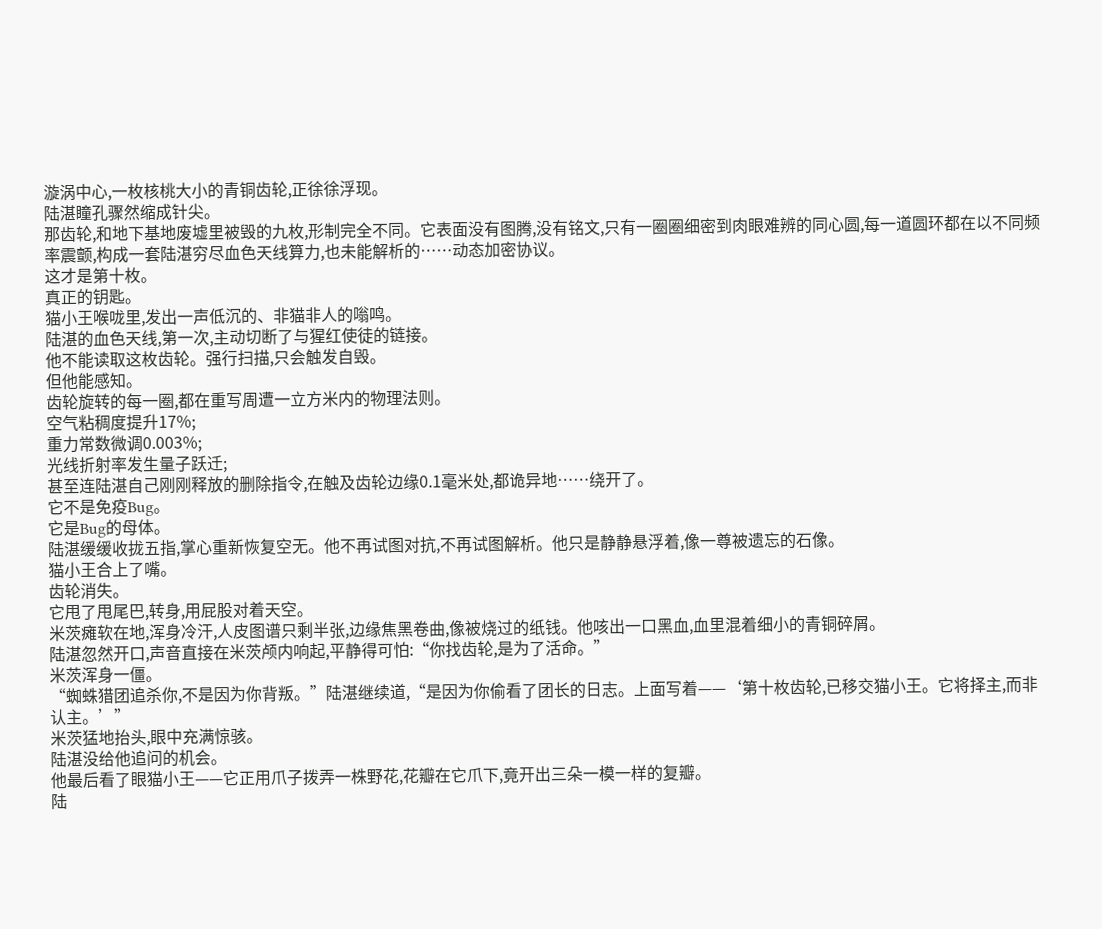漩涡中心,一枚核桃大小的青铜齿轮,正徐徐浮现。
陆湛瞳孔骤然缩成针尖。
那齿轮,和地下基地废墟里被毁的九枚,形制完全不同。它表面没有图腾,没有铭文,只有一圈圈细密到肉眼难辨的同心圆,每一道圆环都在以不同频率震颤,构成一套陆湛穷尽血色天线算力,也未能解析的……动态加密协议。
这才是第十枚。
真正的钥匙。
猫小王喉咙里,发出一声低沉的、非猫非人的嗡鸣。
陆湛的血色天线,第一次,主动切断了与猩红使徒的链接。
他不能读取这枚齿轮。强行扫描,只会触发自毁。
但他能感知。
齿轮旋转的每一圈,都在重写周遭一立方米内的物理法则。
空气粘稠度提升17%;
重力常数微调0.003%;
光线折射率发生量子跃迁;
甚至连陆湛自己刚刚释放的删除指令,在触及齿轮边缘0.1毫米处,都诡异地……绕开了。
它不是免疫Bug。
它是Bug的母体。
陆湛缓缓收拢五指,掌心重新恢复空无。他不再试图对抗,不再试图解析。他只是静静悬浮着,像一尊被遗忘的石像。
猫小王合上了嘴。
齿轮消失。
它甩了甩尾巴,转身,用屁股对着天空。
米茨瘫软在地,浑身冷汗,人皮图谱只剩半张,边缘焦黑卷曲,像被烧过的纸钱。他咳出一口黑血,血里混着细小的青铜碎屑。
陆湛忽然开口,声音直接在米茨颅内响起,平静得可怕:“你找齿轮,是为了活命。”
米茨浑身一僵。
“蜘蛛猎团追杀你,不是因为你背叛。”陆湛继续道,“是因为你偷看了团长的日志。上面写着——‘第十枚齿轮,已移交猫小王。它将择主,而非认主。’”
米茨猛地抬头,眼中充满惊骇。
陆湛没给他追问的机会。
他最后看了眼猫小王——它正用爪子拨弄一株野花,花瓣在它爪下,竟开出三朵一模一样的复瓣。
陆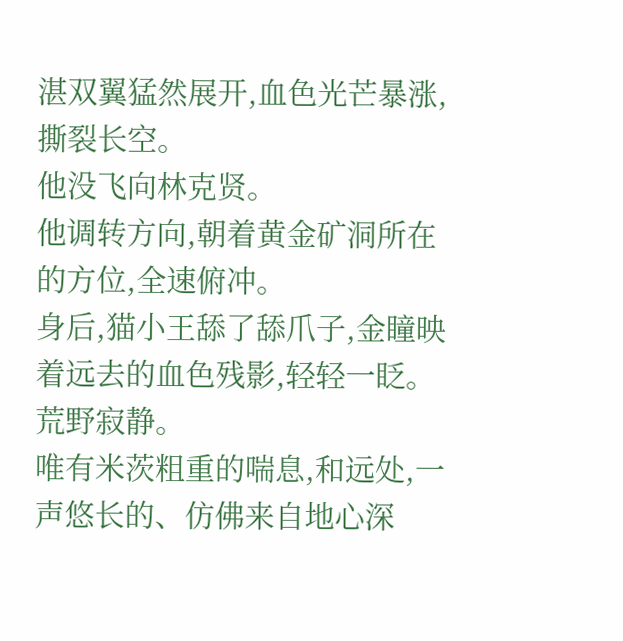湛双翼猛然展开,血色光芒暴涨,撕裂长空。
他没飞向林克贤。
他调转方向,朝着黄金矿洞所在的方位,全速俯冲。
身后,猫小王舔了舔爪子,金瞳映着远去的血色残影,轻轻一眨。
荒野寂静。
唯有米茨粗重的喘息,和远处,一声悠长的、仿佛来自地心深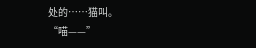处的……猫叫。
“喵——”